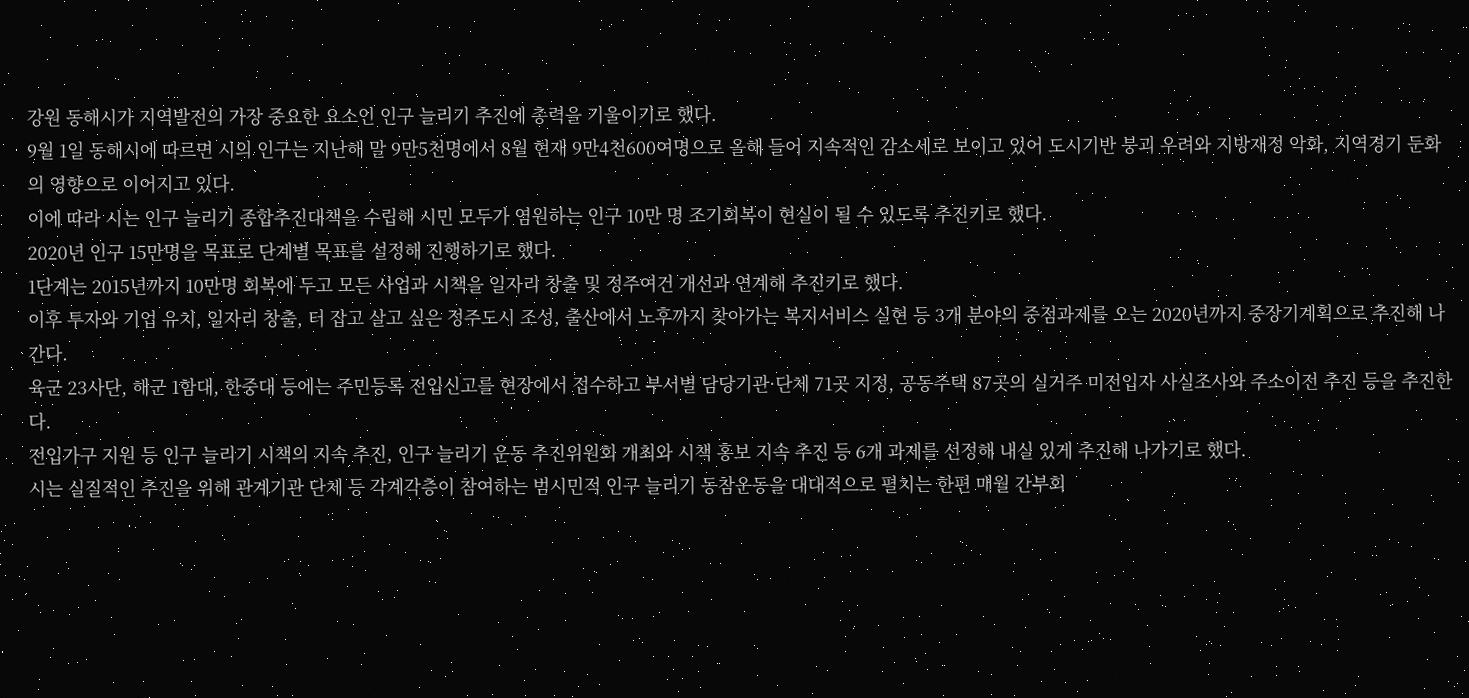강원 동해시가 지역발전의 가장 중요한 요소인 인구 늘리기 추진에 총력을 기울이기로 했다.
9월 1일 동해시에 따르면 시의 인구는 지난해 말 9만5천명에서 8월 현재 9만4천600여명으로 올해 들어 지속적인 감소세로 보이고 있어 도시기반 붕괴 우려와 지방재정 악화, 지역경기 둔화의 영향으로 이어지고 있다.
이에 따라 시는 인구 늘리기 종합추진대책을 수립해 시민 모두가 염원하는 인구 10만 명 조기회복이 현실이 될 수 있도록 추진키로 했다.
2020년 인구 15만명을 목표로 단계별 목표를 설정해 진행하기로 했다.
1단계는 2015년까지 10만명 회복에 두고 모든 사업과 시책을 일자리 창출 및 정주여건 개선과 연계해 추진키로 했다.
이후 투자와 기업 유치, 일자리 창출, 터 잡고 살고 싶은 정주도시 조성, 출산에서 노후까지 찾아가는 복지서비스 실현 등 3개 분야의 중점과제를 오는 2020년까지 중장기계획으로 추진해 나간다.
육군 23사단, 해군 1함대, 한중대 등에는 주민등록 전입신고를 현장에서 접수하고 부서별 담당기관·단체 71곳 지정, 공동주택 87곳의 실거주 미전입자 사실조사와 주소이전 추진 등을 추진한다.
전입가구 지원 등 인구 늘리기 시책의 지속 추진, 인구 늘리기 운동 추진위원회 개최와 시책 홍보 지속 추진 등 6개 과제를 선정해 내실 있게 추진해 나가기로 했다.
시는 실질적인 추진을 위해 관계기관 단체 등 각계각층이 참여하는 범시민적 인구 늘리기 동참운동을 대대적으로 펼치는 한편 매월 간부회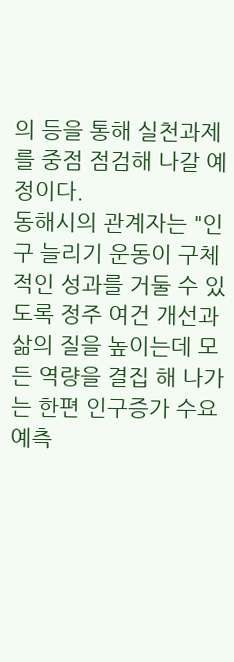의 등을 통해 실천과제를 중점 점검해 나갈 예정이다.
동해시의 관계자는 "인구 늘리기 운동이 구체적인 성과를 거둘 수 있도록 정주 여건 개선과 삶의 질을 높이는데 모든 역량을 결집 해 나가는 한편 인구증가 수요예측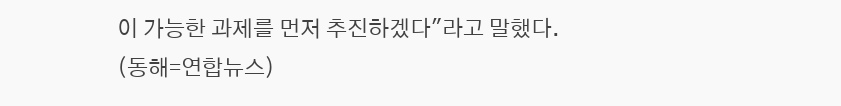이 가능한 과제를 먼저 추진하겠다"라고 말했다. (동해=연합뉴스)